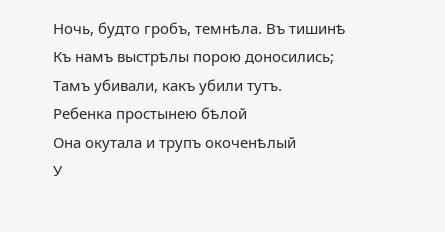Ночь, будто гробъ, темнѣла. Въ тишинѣ
Къ намъ выстрѣлы порою доносились;
Тамъ убивали, какъ убили тутъ.
Ребенка простынею бѣлой
Она окутала и трупъ окоченѣлый
У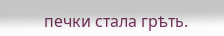печки стала грѣть.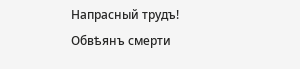Напрасный трудъ!
Обвѣянъ смерти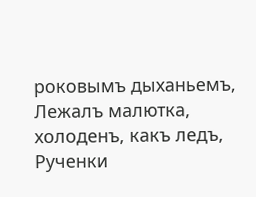роковымъ дыханьемъ,
Лежалъ малютка, холоденъ, какъ ледъ,
Рученки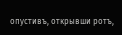опустивъ, открывши ротъ,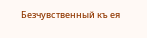Безчувственный къ ея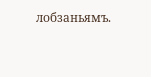лобзаньямъ.